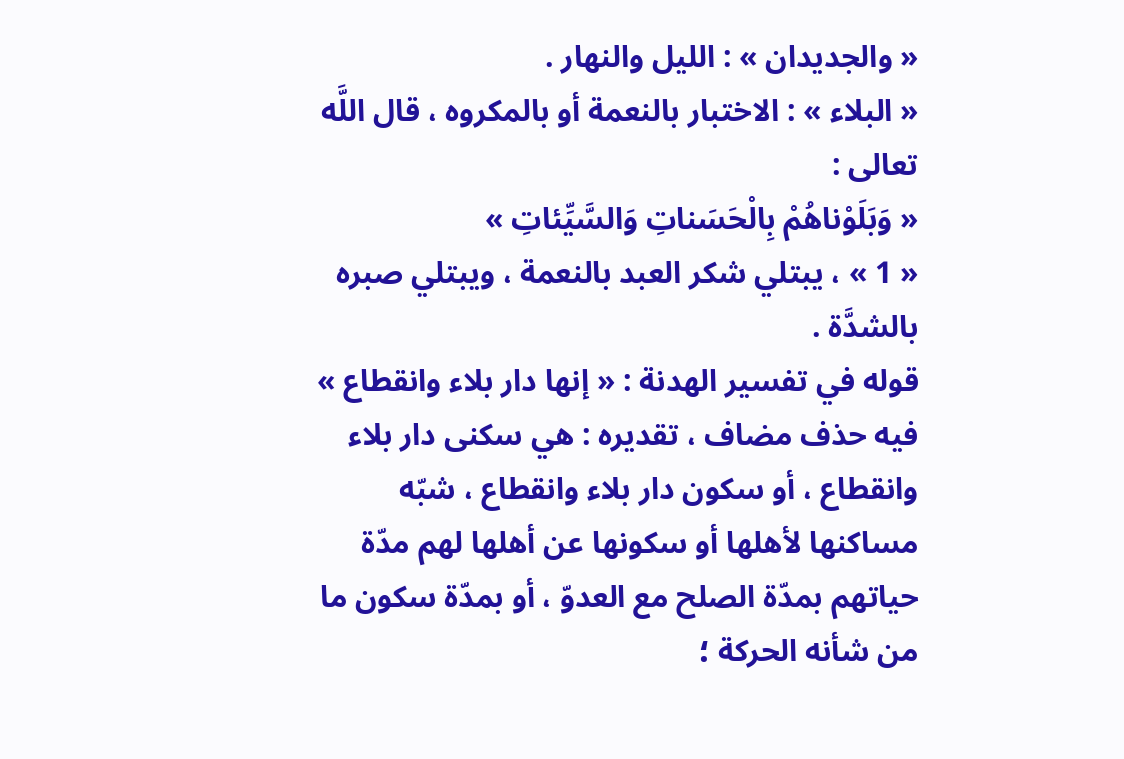« والجديدان » : الليل والنهار .
« البلاء » : الاختبار بالنعمة أو بالمكروه ، قال اللَّه تعالى :
« وَبَلَوْناهُمْ بِالْحَسَناتِ وَالسَّيِّئاتِ »
« 1 » ، يبتلي شكر العبد بالنعمة ، ويبتلي صبره بالشدَّة .
قوله في تفسير الهدنة : « إنها دار بلاء وانقطاع » فيه حذف مضاف ، تقديره : هي سكنى دار بلاء وانقطاع ، أو سكون دار بلاء وانقطاع ، شبّه مساكنها لأهلها أو سكونها عن أهلها لهم مدّة حياتهم بمدّة الصلح مع العدوّ ، أو بمدّة سكون ما من شأنه الحركة ؛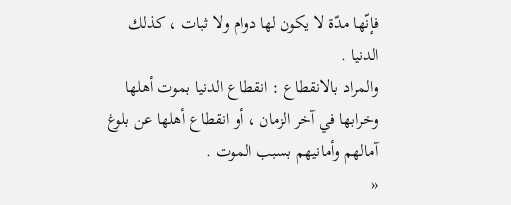فإنّها مدّة لا يكون لها دوام ولا ثبات ، كذلك الدنيا .
والمراد بالانقطاع : انقطاع الدنيا بموت أهلها وخرابها في آخر الزمان ، أو انقطاع أهلها عن بلوغ آمالهم وأمانيهم بسبب الموت .
«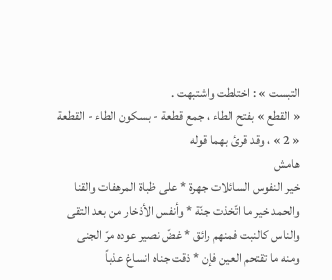التبست » : اختلطت واشتبهت .
« القطع » بفتح الطاء ، جمع قطعة - بسكون الطاء - القطعة « 2 » ، وقد قرئ بهما قوله
هامش
خير النفوس السائلات جهرة * على ظباة المرهفات والقنا
والحمد خير ما اتّخذت جنّة * وأنفس الأذخار من بعد التقى
والناس كالنبت فمنهم رائق * غضّ نصير عوده مرّ الجنى
ومنه ما تقتحم العين فإن * ذقت جناه انساغ عذباً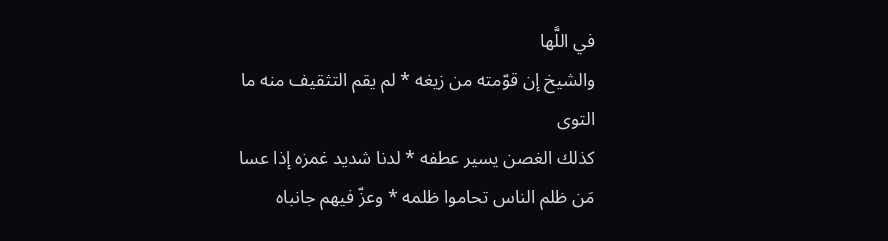في اللَّها
والشيخ إن قوّمته من زيغه * لم يقم التثقيف منه ما التوى
كذلك الغصن يسير عطفه * لدنا شديد غمزه إذا عسا
مَن ظلم الناس تحاموا ظلمه * وعزّ فيهم جانباه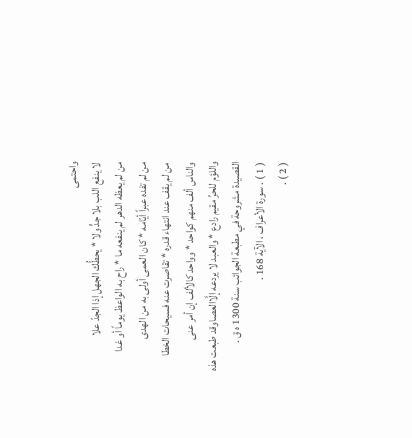واحتمى
لا ينفع اللب بلا جدٍّ ولا * يحطُّك الجهل إذا الجدّ علا
من لم يعظه الدهر لم ينفعه ما * راح به الواعظ يوماً أو غدا
من لم تفده عبراً أيّامه * كان العمى أولى به من الهدى
من لم يقف عند انتهاء قدره * تقاصرت عنه فسيحات الخطا
والناس ألف منهم كواحد * وواحد كالألف إن أمر عنى
واللؤم للحرِّ مقيم رادع * والعبد لا يردعه إلَّاالعصاوقد طبعت هذه القصيدة مشروحة في مطبعة الجوائب سنة 1300 ه ق .
( 1 ) . سورة الأعراف ، الآية 168 .
( 2 ) .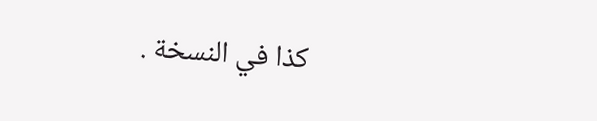كذا في النسخة .